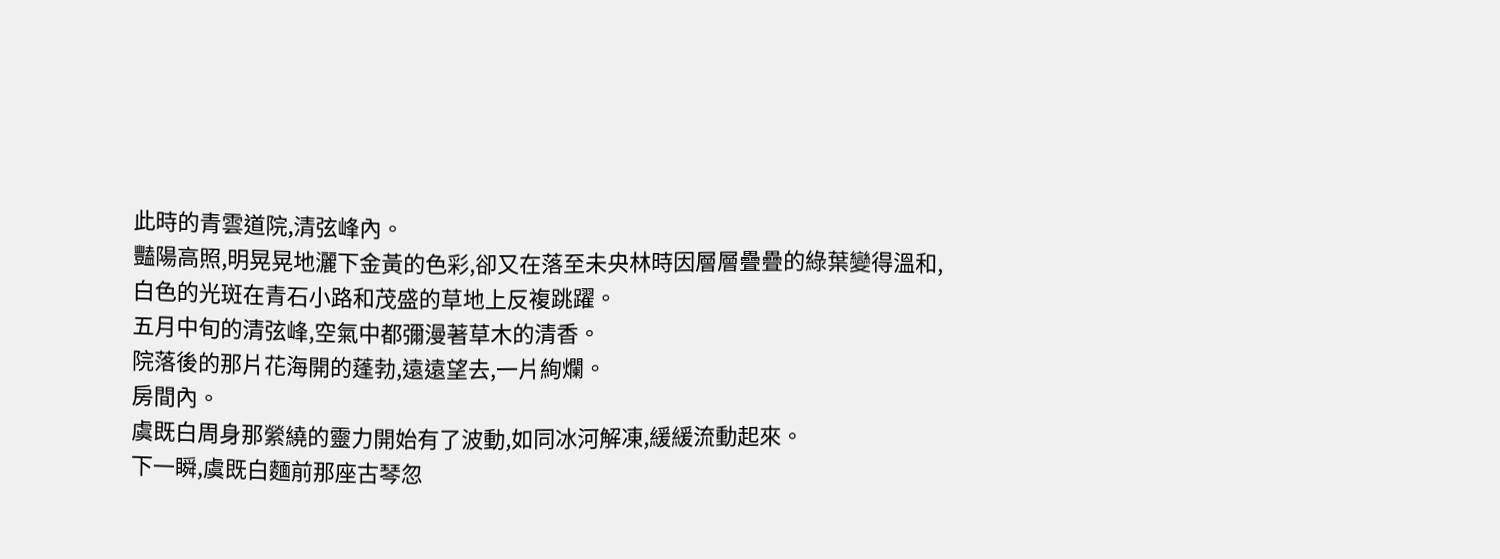此時的青雲道院,清弦峰內。
豔陽高照,明晃晃地灑下金黃的色彩,卻又在落至未央林時因層層疊疊的綠葉變得溫和,白色的光斑在青石小路和茂盛的草地上反複跳躍。
五月中旬的清弦峰,空氣中都彌漫著草木的清香。
院落後的那片花海開的蓬勃,遠遠望去,一片絢爛。
房間內。
虞既白周身那縈繞的靈力開始有了波動,如同冰河解凍,緩緩流動起來。
下一瞬,虞既白麵前那座古琴忽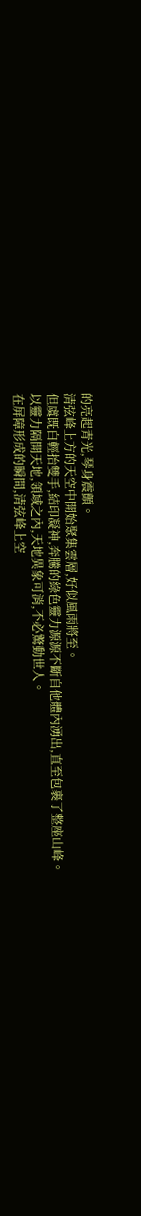的亮起青光,琴身震顫。
清弦峰上方的天空中開始聚集雲層,好似風雨將至。
但虞既白輕抬雙手,結印凝神,奔騰的綠色靈力源源不斷自他體內湧出,直至包裹了整座山峰。
以靈力隔開天地,領域之內,天地異象可消,不必驚動世人。
在屏障形成的瞬間,清弦峰上空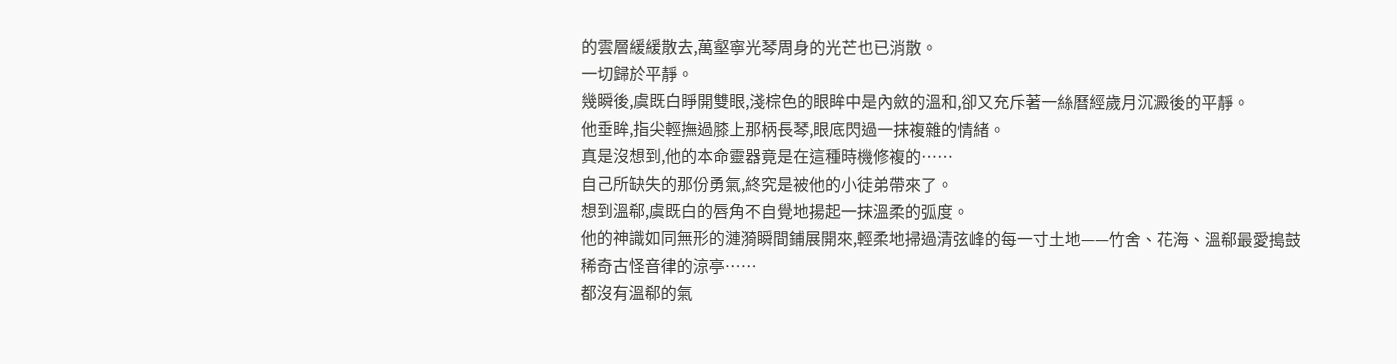的雲層緩緩散去,萬壑寧光琴周身的光芒也已消散。
一切歸於平靜。
幾瞬後,虞既白睜開雙眼,淺棕色的眼眸中是內斂的溫和,卻又充斥著一絲曆經歲月沉澱後的平靜。
他垂眸,指尖輕撫過膝上那柄長琴,眼底閃過一抹複雜的情緒。
真是沒想到,他的本命靈器竟是在這種時機修複的……
自己所缺失的那份勇氣,終究是被他的小徒弟帶來了。
想到溫郗,虞既白的唇角不自覺地揚起一抹溫柔的弧度。
他的神識如同無形的漣漪瞬間鋪展開來,輕柔地掃過清弦峰的每一寸土地——竹舍、花海、溫郗最愛搗鼓稀奇古怪音律的涼亭……
都沒有溫郗的氣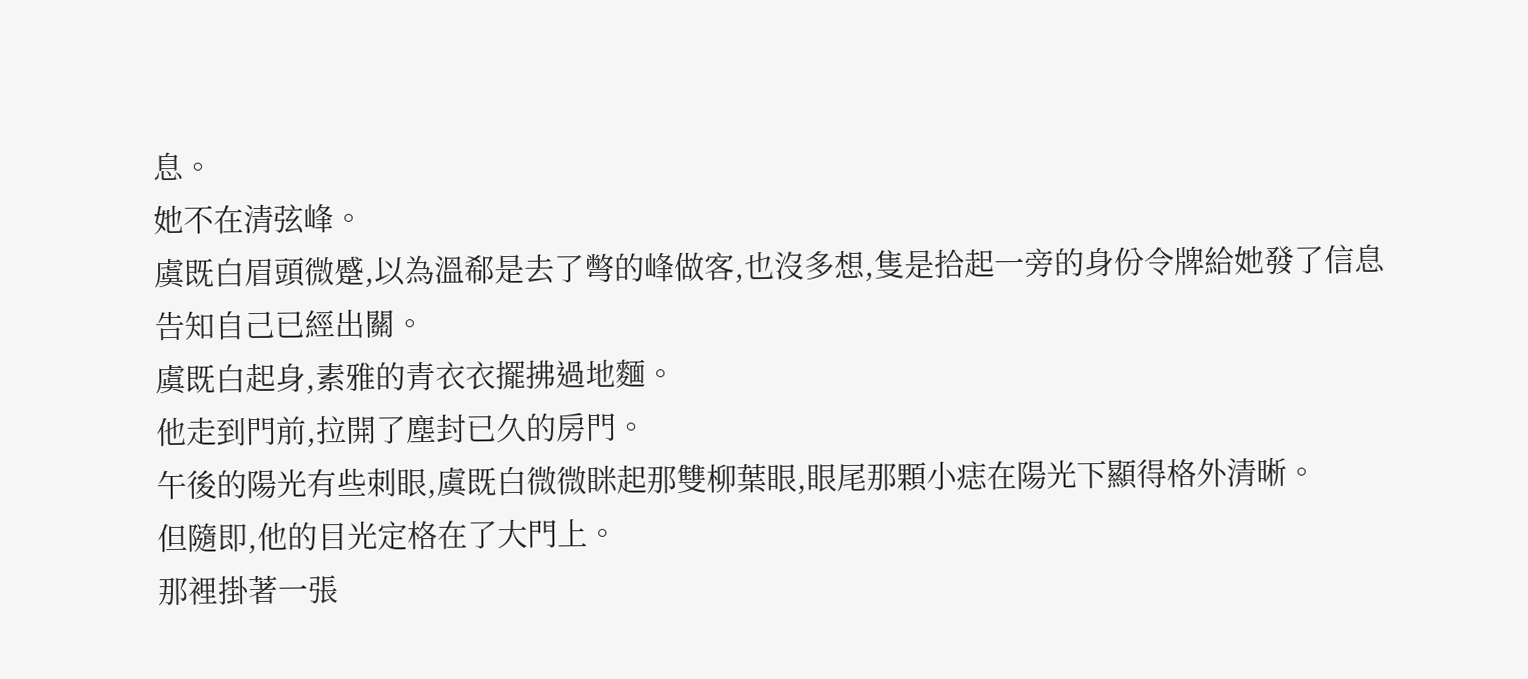息。
她不在清弦峰。
虞既白眉頭微蹙,以為溫郗是去了彆的峰做客,也沒多想,隻是拾起一旁的身份令牌給她發了信息告知自己已經出關。
虞既白起身,素雅的青衣衣擺拂過地麵。
他走到門前,拉開了塵封已久的房門。
午後的陽光有些刺眼,虞既白微微眯起那雙柳葉眼,眼尾那顆小痣在陽光下顯得格外清晰。
但隨即,他的目光定格在了大門上。
那裡掛著一張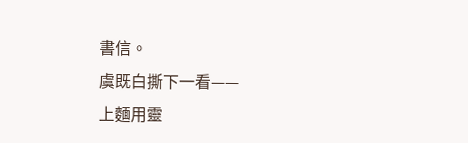書信。
虞既白撕下一看——
上麵用靈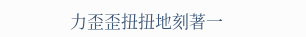力歪歪扭扭地刻著一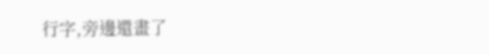行字,旁邊還畫了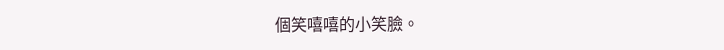個笑嘻嘻的小笑臉。